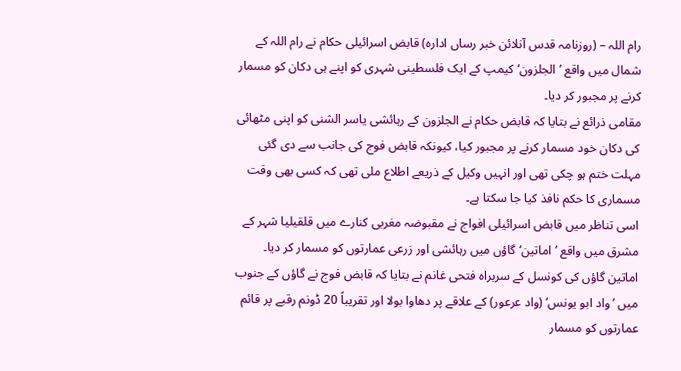رام اللہ – (روزنامہ قدس آنلائن خبر رساں ادارہ) قابض اسرائیلی حکام نے رام اللہ کے شمال میں واقع ’الجلزون‘ کیمپ کے ایک فلسطینی شہری کو اپنے ہی دکان کو مسمار کرنے پر مجبور کر دیا۔
مقامی ذرائع نے بتایا کہ قابض حکام نے الجلزون کے رہائشی یاسر الشنی کو اپنی مٹھائی کی دکان خود مسمار کرنے پر مجبور کیا، کیونکہ قابض فوج کی جانب سے دی گئی مہلت ختم ہو چکی تھی اور انہیں وکیل کے ذریعے اطلاع ملی تھی کہ کسی بھی وقت مسماری کا حکم نافذ کیا جا سکتا ہے۔
اسی تناظر میں قابض اسرائیلی افواج نے مقبوضہ مغربی کنارے میں قلقیلیا شہر کے مشرق میں واقع ’اماتین‘ گاؤں میں رہائشی اور زرعی عمارتوں کو مسمار کر دیا۔
اماتین گاؤں کی کونسل کے سربراہ فتحی غانم نے بتایا کہ قابض فوج نے گاؤں کے جنوب میں ’واد ابو یونس‘ (واد عرعور) کے علاقے پر دھاوا بولا اور تقریباً 20 ڈونم رقبے پر قائم عمارتوں کو مسمار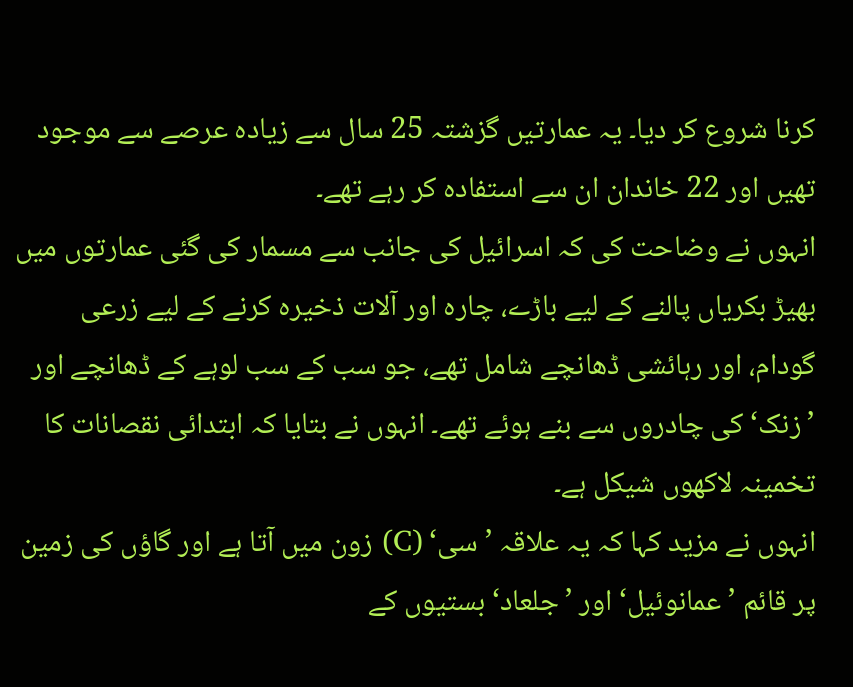کرنا شروع کر دیا۔ یہ عمارتیں گزشتہ 25 سال سے زیادہ عرصے سے موجود تھیں اور 22 خاندان ان سے استفادہ کر رہے تھے۔
انہوں نے وضاحت کی کہ اسرائیل کی جانب سے مسمار کی گئی عمارتوں میں بھیڑ بکریاں پالنے کے لیے باڑے، چارہ اور آلات ذخیرہ کرنے کے لیے زرعی گودام، اور رہائشی ڈھانچے شامل تھے، جو سب کے سب لوہے کے ڈھانچے اور ’زنک‘ کی چادروں سے بنے ہوئے تھے۔ انہوں نے بتایا کہ ابتدائی نقصانات کا تخمینہ لاکھوں شیکل ہے۔
انہوں نے مزید کہا کہ یہ علاقہ ’سی‘ (C) زون میں آتا ہے اور گاؤں کی زمین پر قائم ’عمانوئیل‘ اور ’جلعاد‘ بستیوں کے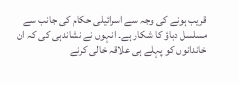قریب ہونے کی وجہ سے اسرائیلی حکام کی جانب سے مسلسل دباؤ کا شکار ہے۔ انہوں نے نشاندہی کی کہ ان خاندانوں کو پہلے ہی علاقہ خالی کرنے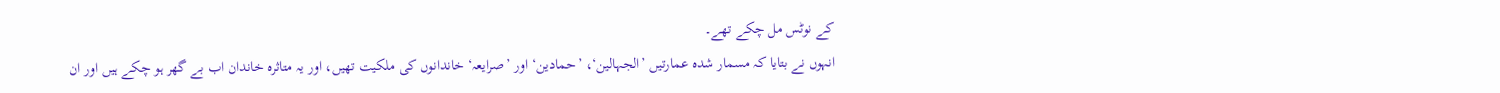کے نوٹس مل چکے تھے۔
انہوں نے بتایا کہ مسمار شدہ عمارتیں ’الجہالین‘، ’حمادین‘ اور ’صرايعہ‘ خاندانوں کی ملکیت تھیں، اور یہ متاثرہ خاندان اب بے گھر ہو چکے ہیں اور ان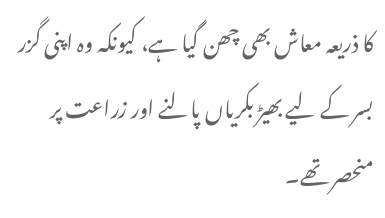کا ذریعہ معاش بھی چھن گیا ہے، کیونکہ وہ اپنی گزر بسر کے لیے بھیڑ بکریاں پالنے اور زراعت پر منحصر تھے۔